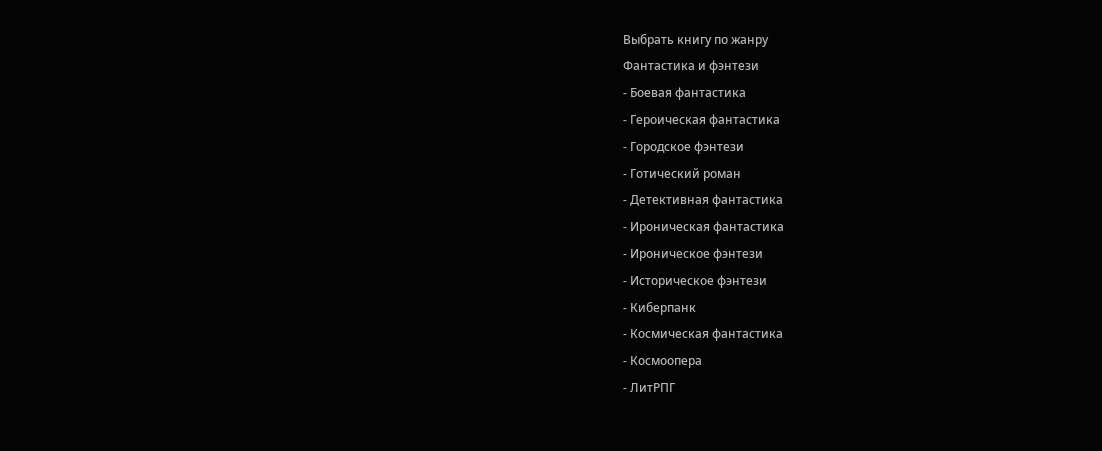Выбрать книгу по жанру
Фантастика и фэнтези
- Боевая фантастика
- Героическая фантастика
- Городское фэнтези
- Готический роман
- Детективная фантастика
- Ироническая фантастика
- Ироническое фэнтези
- Историческое фэнтези
- Киберпанк
- Космическая фантастика
- Космоопера
- ЛитРПГ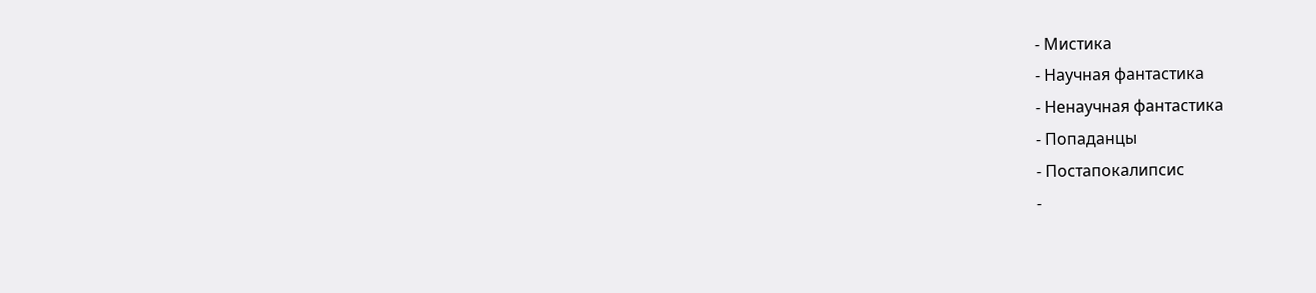- Мистика
- Научная фантастика
- Ненаучная фантастика
- Попаданцы
- Постапокалипсис
-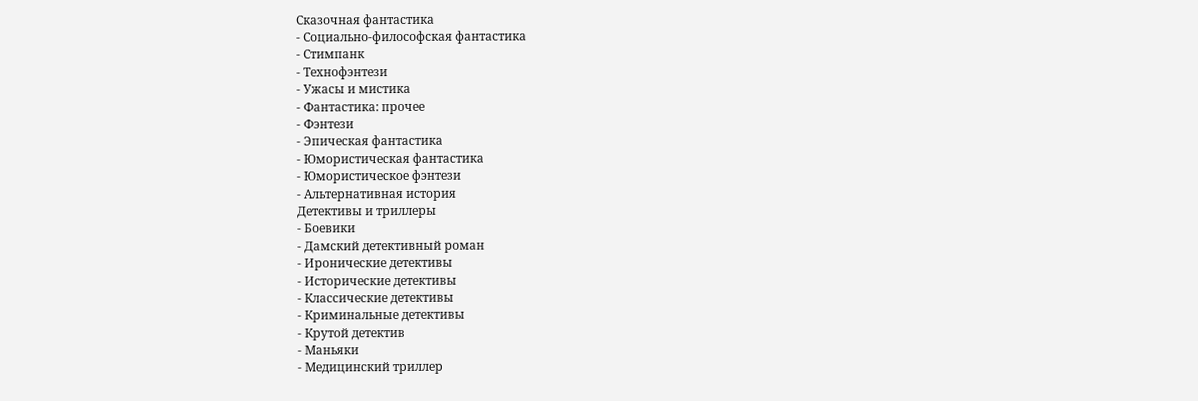Сказочная фантастика
- Социально-философская фантастика
- Стимпанк
- Технофэнтези
- Ужасы и мистика
- Фантастика: прочее
- Фэнтези
- Эпическая фантастика
- Юмористическая фантастика
- Юмористическое фэнтези
- Альтернативная история
Детективы и триллеры
- Боевики
- Дамский детективный роман
- Иронические детективы
- Исторические детективы
- Классические детективы
- Криминальные детективы
- Крутой детектив
- Маньяки
- Медицинский триллер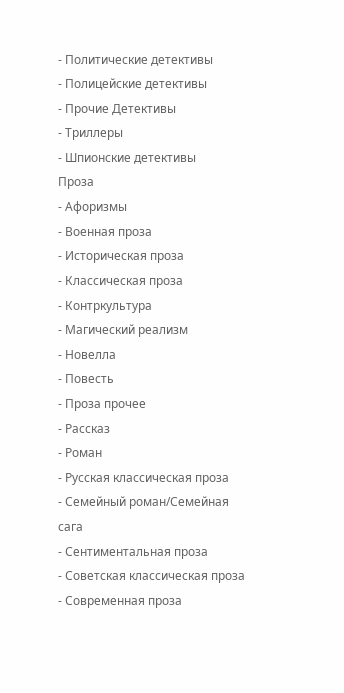- Политические детективы
- Полицейские детективы
- Прочие Детективы
- Триллеры
- Шпионские детективы
Проза
- Афоризмы
- Военная проза
- Историческая проза
- Классическая проза
- Контркультура
- Магический реализм
- Новелла
- Повесть
- Проза прочее
- Рассказ
- Роман
- Русская классическая проза
- Семейный роман/Семейная сага
- Сентиментальная проза
- Советская классическая проза
- Современная проза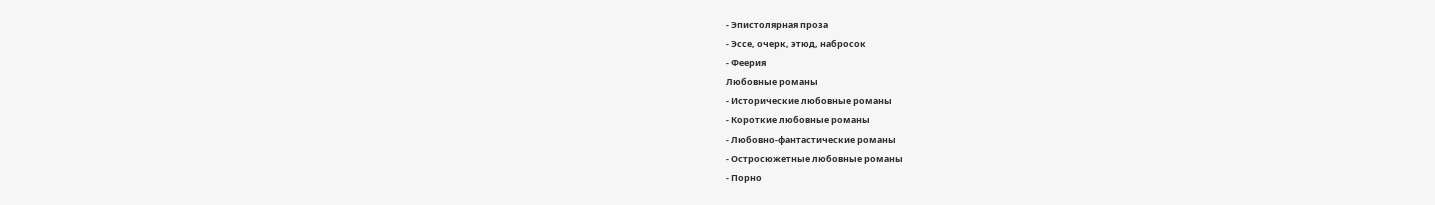- Эпистолярная проза
- Эссе, очерк, этюд, набросок
- Феерия
Любовные романы
- Исторические любовные романы
- Короткие любовные романы
- Любовно-фантастические романы
- Остросюжетные любовные романы
- Порно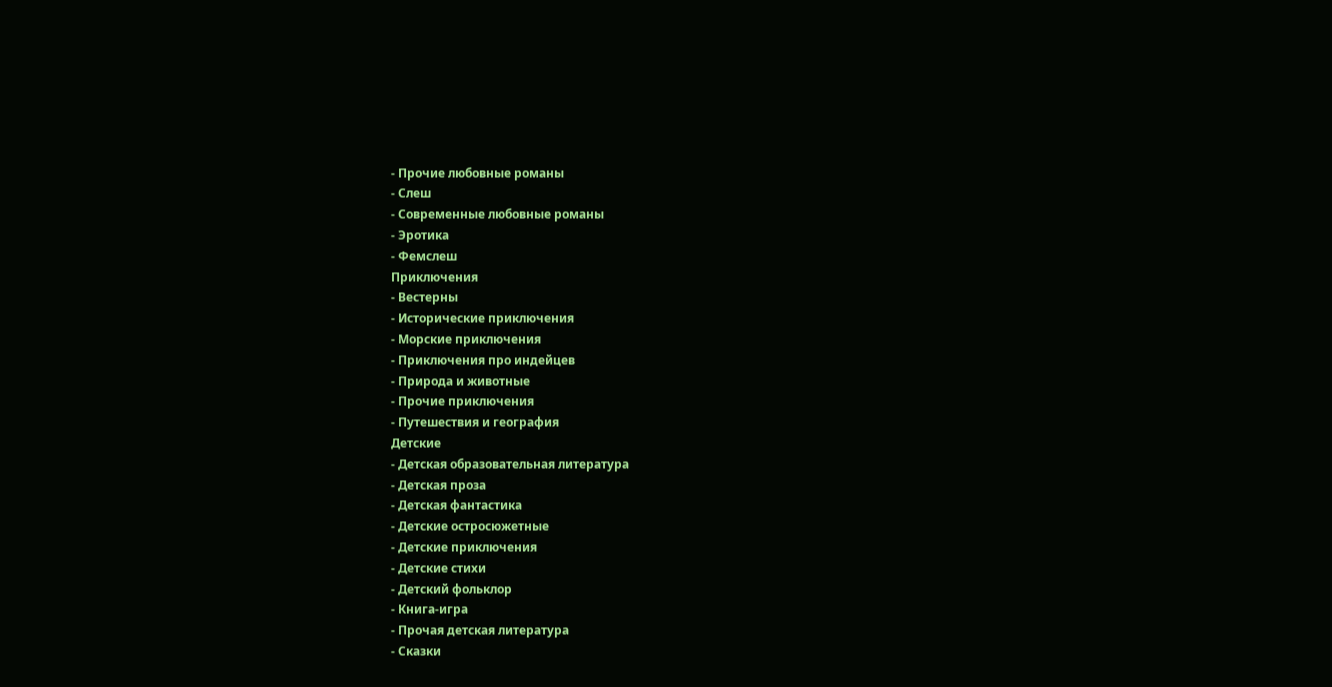- Прочие любовные романы
- Слеш
- Современные любовные романы
- Эротика
- Фемслеш
Приключения
- Вестерны
- Исторические приключения
- Морские приключения
- Приключения про индейцев
- Природа и животные
- Прочие приключения
- Путешествия и география
Детские
- Детская образовательная литература
- Детская проза
- Детская фантастика
- Детские остросюжетные
- Детские приключения
- Детские стихи
- Детский фольклор
- Книга-игра
- Прочая детская литература
- Сказки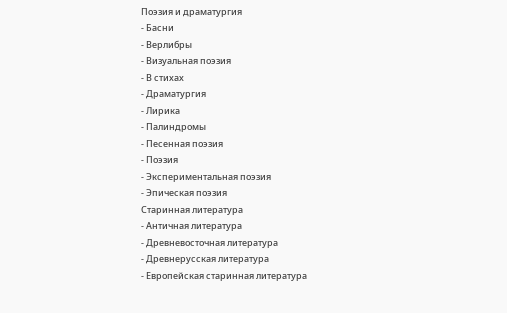Поэзия и драматургия
- Басни
- Верлибры
- Визуальная поэзия
- В стихах
- Драматургия
- Лирика
- Палиндромы
- Песенная поэзия
- Поэзия
- Экспериментальная поэзия
- Эпическая поэзия
Старинная литература
- Античная литература
- Древневосточная литература
- Древнерусская литература
- Европейская старинная литература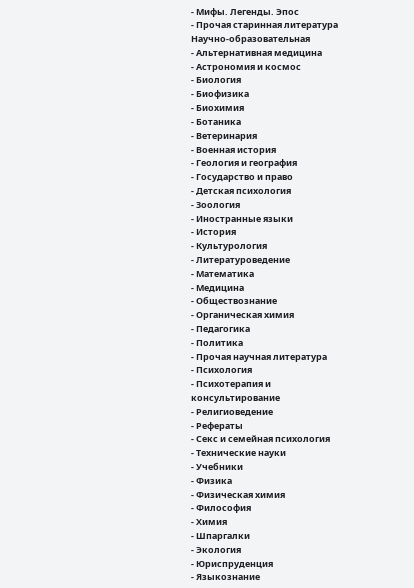- Мифы. Легенды. Эпос
- Прочая старинная литература
Научно-образовательная
- Альтернативная медицина
- Астрономия и космос
- Биология
- Биофизика
- Биохимия
- Ботаника
- Ветеринария
- Военная история
- Геология и география
- Государство и право
- Детская психология
- Зоология
- Иностранные языки
- История
- Культурология
- Литературоведение
- Математика
- Медицина
- Обществознание
- Органическая химия
- Педагогика
- Политика
- Прочая научная литература
- Психология
- Психотерапия и консультирование
- Религиоведение
- Рефераты
- Секс и семейная психология
- Технические науки
- Учебники
- Физика
- Физическая химия
- Философия
- Химия
- Шпаргалки
- Экология
- Юриспруденция
- Языкознание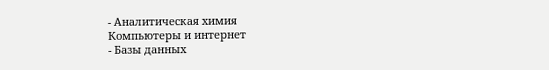- Аналитическая химия
Компьютеры и интернет
- Базы данных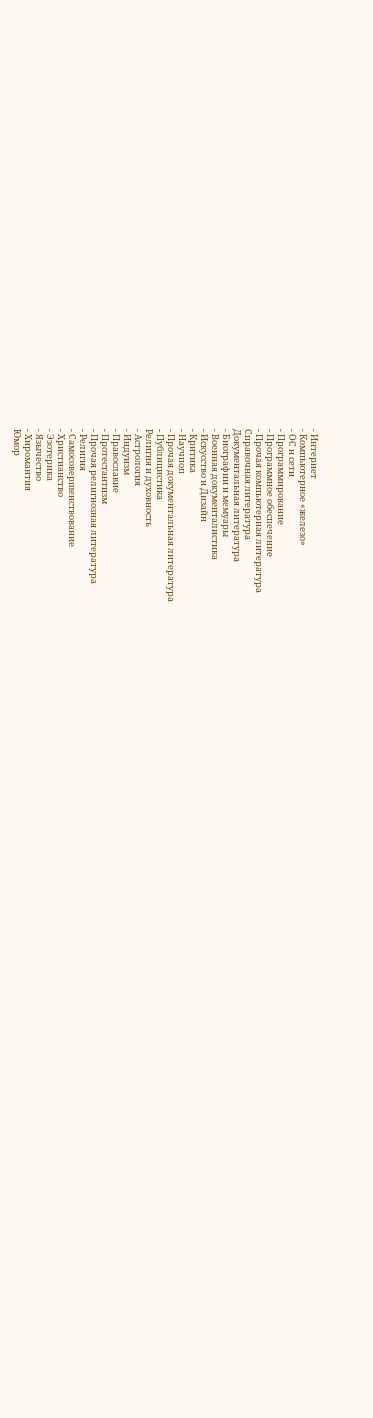- Интернет
- Компьютерное «железо»
- ОС и сети
- Программирование
- Программное обеспечение
- Прочая компьютерная литература
Справочная литература
Документальная литература
- Биографии и мемуары
- Военная документалистика
- Искусство и Дизайн
- Критика
- Научпоп
- Прочая документальная литература
- Публицистика
Религия и духовность
- Астрология
- Индуизм
- Православие
- Протестантизм
- Прочая религиозная литература
- Религия
- Самосовершенствование
- Христианство
- Эзотерика
- Язычество
- Хиромантия
Юмор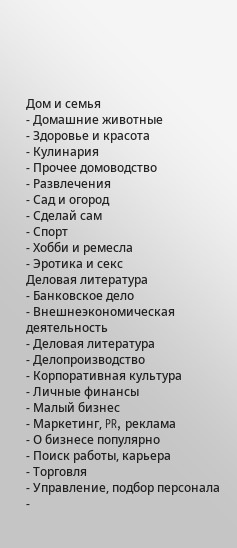Дом и семья
- Домашние животные
- Здоровье и красота
- Кулинария
- Прочее домоводство
- Развлечения
- Сад и огород
- Сделай сам
- Спорт
- Хобби и ремесла
- Эротика и секс
Деловая литература
- Банковское дело
- Внешнеэкономическая деятельность
- Деловая литература
- Делопроизводство
- Корпоративная культура
- Личные финансы
- Малый бизнес
- Маркетинг, PR, реклама
- О бизнесе популярно
- Поиск работы, карьера
- Торговля
- Управление, подбор персонала
-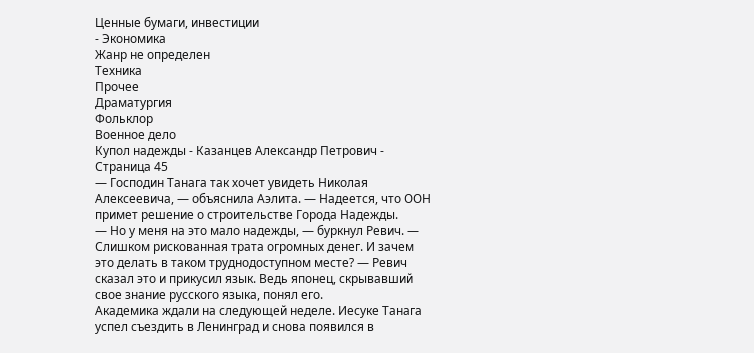Ценные бумаги, инвестиции
- Экономика
Жанр не определен
Техника
Прочее
Драматургия
Фольклор
Военное дело
Купол надежды - Казанцев Александр Петрович - Страница 45
— Господин Танага так хочет увидеть Николая Алексеевича, — объяснила Аэлита. — Надеется, что ООН примет решение о строительстве Города Надежды.
— Но у меня на это мало надежды, — буркнул Ревич. — Слишком рискованная трата огромных денег. И зачем это делать в таком труднодоступном месте? — Ревич сказал это и прикусил язык. Ведь японец, скрывавший свое знание русского языка, понял его.
Академика ждали на следующей неделе. Иесуке Танага успел съездить в Ленинград и снова появился в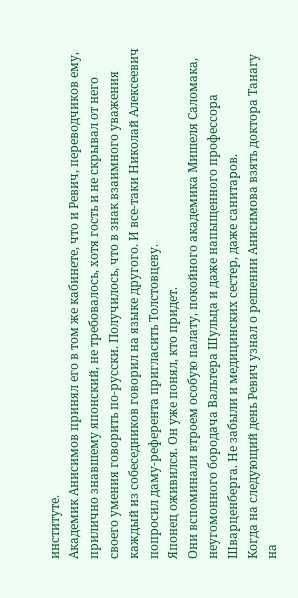институте.
Академик Анисимов принял его в том же кабинете, что и Ревич, переводчиков ему, прилично знавшему японский, не требовалось, хотя гость и не скрывал от него своего умения говорить по-русски. Получилось, что в знак взаимного уважения каждый из собеседников говорил на языке другого. И все-таки Николай Алексеевич попросил даму-референта пригласить Толстовцеву.
Японец оживился. Он уже понял, кто придет.
Они вспоминали втроем особую палату, покойного академика Мишеля Саломака, неугомонного бородача Вальтера Шульца и даже напыщенного профессора Шварценберга. Не забыли и медицинских сестер, даже санитаров.
Когда на следующий день Ревич узнал о решении Анисимова взять доктора Танагу на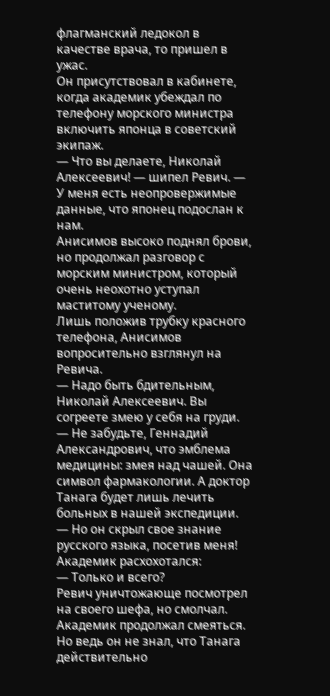флагманский ледокол в качестве врача, то пришел в ужас.
Он присутствовал в кабинете, когда академик убеждал по телефону морского министра включить японца в советский экипаж.
— Что вы делаете, Николай Алексеевич! — шипел Ревич. — У меня есть неопровержимые данные, что японец подослан к нам.
Анисимов высоко поднял брови, но продолжал разговор с морским министром, который очень неохотно уступал маститому ученому.
Лишь положив трубку красного телефона, Анисимов вопросительно взглянул на Ревича.
— Надо быть бдительным, Николай Алексеевич. Вы согреете змею у себя на груди.
— Не забудьте, Геннадий Александрович, что эмблема медицины: змея над чашей. Она символ фармакологии. А доктор Танага будет лишь лечить больных в нашей экспедиции.
— Но он скрыл свое знание русского языка, посетив меня!
Академик расхохотался:
— Только и всего?
Ревич уничтожающе посмотрел на своего шефа, но смолчал.
Академик продолжал смеяться. Но ведь он не знал, что Танага действительно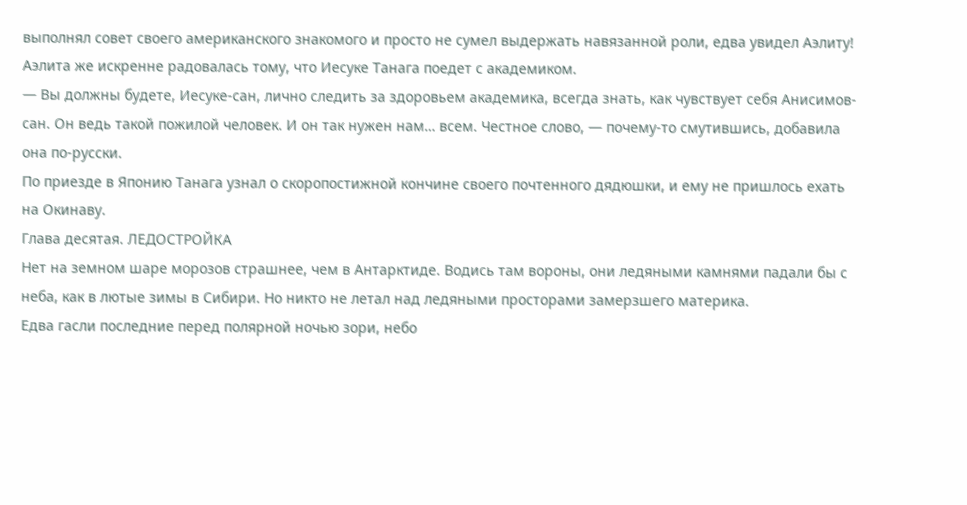выполнял совет своего американского знакомого и просто не сумел выдержать навязанной роли, едва увидел Аэлиту!
Аэлита же искренне радовалась тому, что Иесуке Танага поедет с академиком.
— Вы должны будете, Иесуке-сан, лично следить за здоровьем академика, всегда знать, как чувствует себя Анисимов-сан. Он ведь такой пожилой человек. И он так нужен нам… всем. Честное слово, — почему-то смутившись, добавила она по-русски.
По приезде в Японию Танага узнал о скоропостижной кончине своего почтенного дядюшки, и ему не пришлось ехать на Окинаву.
Глава десятая. ЛЕДОСТРОЙКА
Нет на земном шаре морозов страшнее, чем в Антарктиде. Водись там вороны, они ледяными камнями падали бы с неба, как в лютые зимы в Сибири. Но никто не летал над ледяными просторами замерзшего материка.
Едва гасли последние перед полярной ночью зори, небо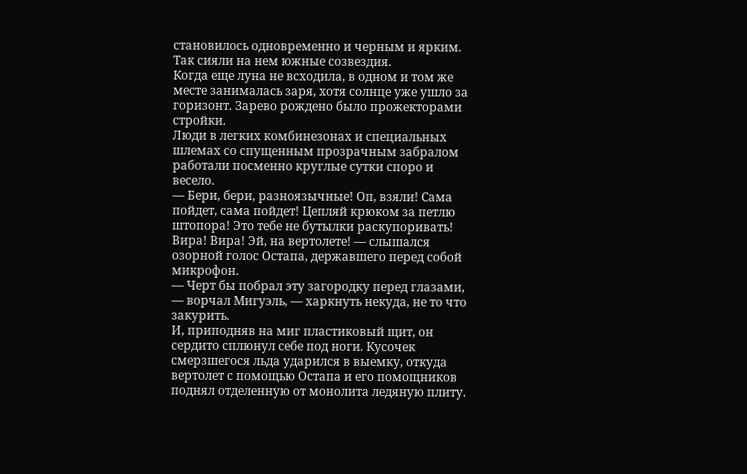становилось одновременно и черным и ярким. Так сияли на нем южные созвездия.
Когда еще луна не всходила, в одном и том же месте занималась заря, хотя солнце уже ушло за горизонт. Зарево рождено было прожекторами стройки.
Люди в легких комбинезонах и специальных шлемах со спущенным прозрачным забралом работали посменно круглые сутки споро и весело.
— Бери, бери, разноязычные! Оп, взяли! Сама пойдет, сама пойдет! Цепляй крюком за петлю штопора! Это тебе не бутылки раскупоривать! Вира! Вира! Эй, на вертолете! — слышался озорной голос Остапа, державшего перед собой микрофон.
— Черт бы побрал эту загородку перед глазами, — ворчал Мигуэль, — харкнуть некуда, не то что закурить.
И, приподняв на миг пластиковый щит, он сердито сплюнул себе под ноги. Кусочек смерзшегося льда ударился в выемку, откуда вертолет с помощью Остапа и его помощников поднял отделенную от монолита ледяную плиту.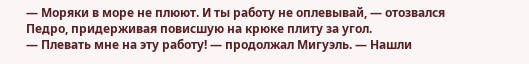— Моряки в море не плюют. И ты работу не оплевывай, — отозвался Педро, придерживая повисшую на крюке плиту за угол.
— Плевать мне на эту работу! — продолжал Мигуэль. — Нашли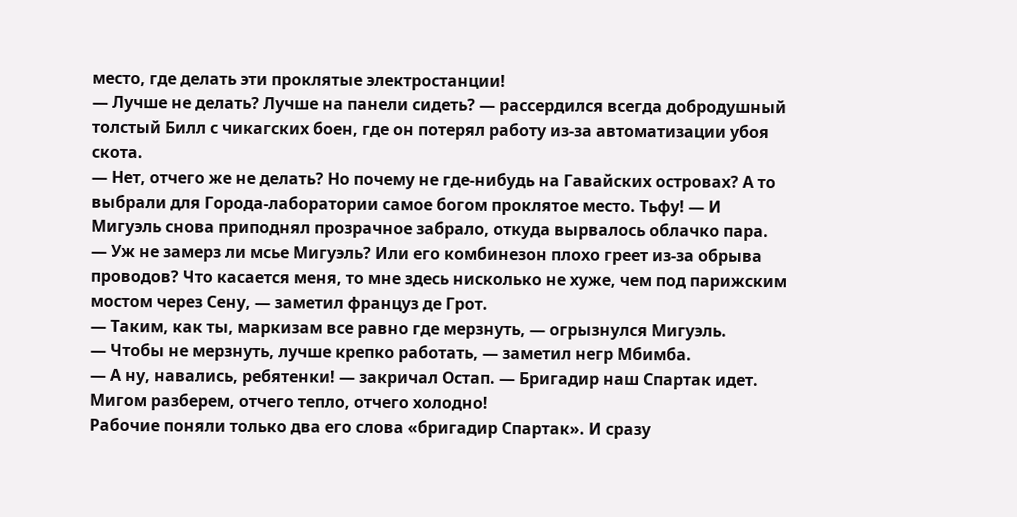место, где делать эти проклятые электростанции!
— Лучше не делать? Лучше на панели сидеть? — рассердился всегда добродушный толстый Билл с чикагских боен, где он потерял работу из-за автоматизации убоя скота.
— Нет, отчего же не делать? Но почему не где-нибудь на Гавайских островах? А то выбрали для Города-лаборатории самое богом проклятое место. Тьфу! — И Мигуэль снова приподнял прозрачное забрало, откуда вырвалось облачко пара.
— Уж не замерз ли мсье Мигуэль? Или его комбинезон плохо греет из-за обрыва проводов? Что касается меня, то мне здесь нисколько не хуже, чем под парижским мостом через Сену, — заметил француз де Грот.
— Таким, как ты, маркизам все равно где мерзнуть, — огрызнулся Мигуэль.
— Чтобы не мерзнуть, лучше крепко работать, — заметил негр Мбимба.
— А ну, навались, ребятенки! — закричал Остап. — Бригадир наш Спартак идет. Мигом разберем, отчего тепло, отчего холодно!
Рабочие поняли только два его слова «бригадир Спартак». И сразу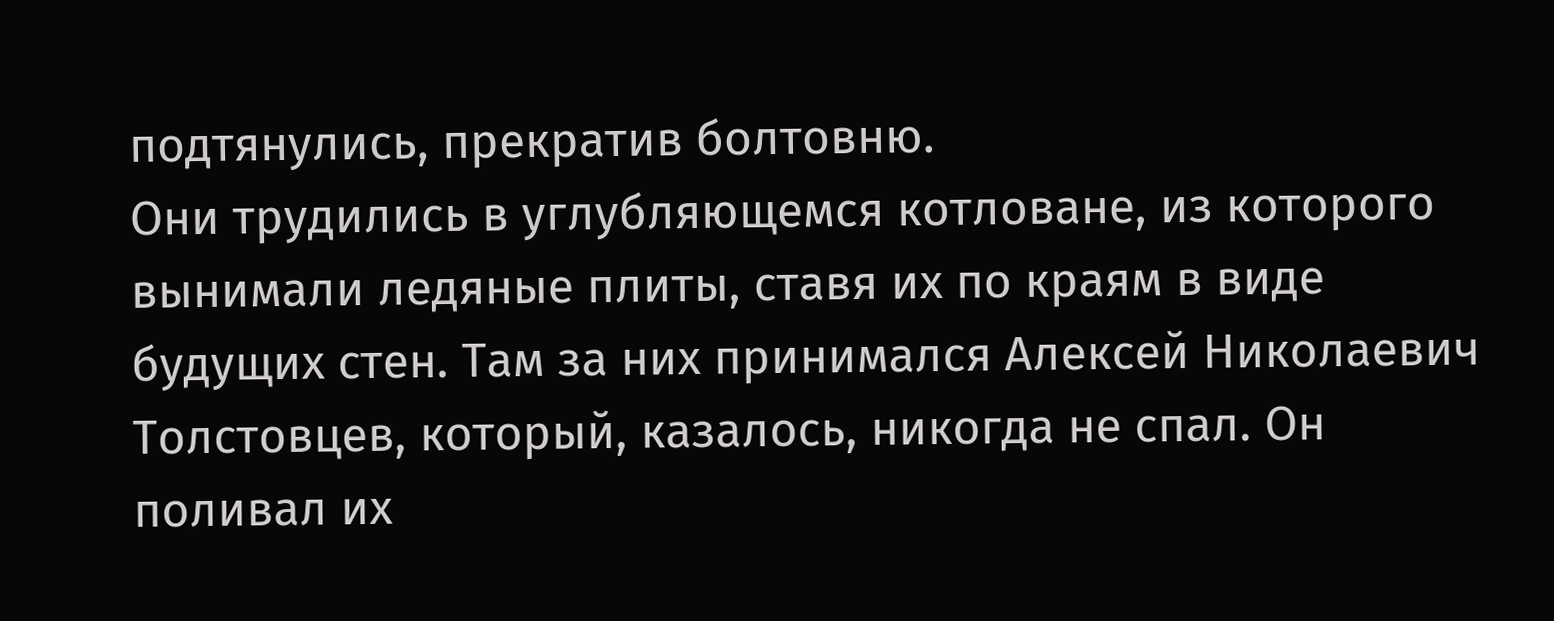подтянулись, прекратив болтовню.
Они трудились в углубляющемся котловане, из которого вынимали ледяные плиты, ставя их по краям в виде будущих стен. Там за них принимался Алексей Николаевич Толстовцев, который, казалось, никогда не спал. Он поливал их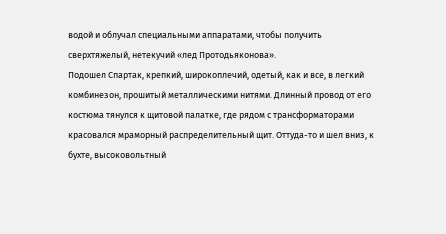водой и облучал специальными аппаратами, чтобы получить сверхтяжелый, нетекучий «лед Протодьяконова».
Подошел Спартак, крепкий, широкоплечий, одетый, как и все, в легкий комбинезон, прошитый металлическими нитями. Длинный провод от его костюма тянулся к щитовой палатке, где рядом с трансформаторами красовался мраморный распределительный щит. Оттуда-то и шел вниз, к бухте, высоковольтный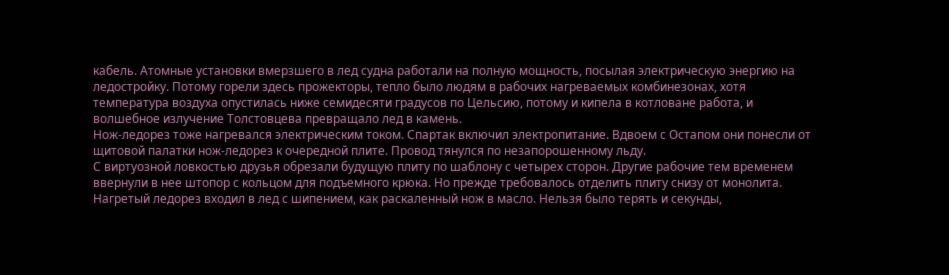кабель. Атомные установки вмерзшего в лед судна работали на полную мощность, посылая электрическую энергию на ледостройку. Потому горели здесь прожекторы, тепло было людям в рабочих нагреваемых комбинезонах, хотя температура воздуха опустилась ниже семидесяти градусов по Цельсию, потому и кипела в котловане работа, и волшебное излучение Толстовцева превращало лед в камень.
Нож-ледорез тоже нагревался электрическим током. Спартак включил электропитание. Вдвоем с Остапом они понесли от щитовой палатки нож-ледорез к очередной плите. Провод тянулся по незапорошенному льду.
С виртуозной ловкостью друзья обрезали будущую плиту по шаблону с четырех сторон. Другие рабочие тем временем ввернули в нее штопор с кольцом для подъемного крюка. Но прежде требовалось отделить плиту снизу от монолита.
Нагретый ледорез входил в лед с шипением, как раскаленный нож в масло. Нельзя было терять и секунды,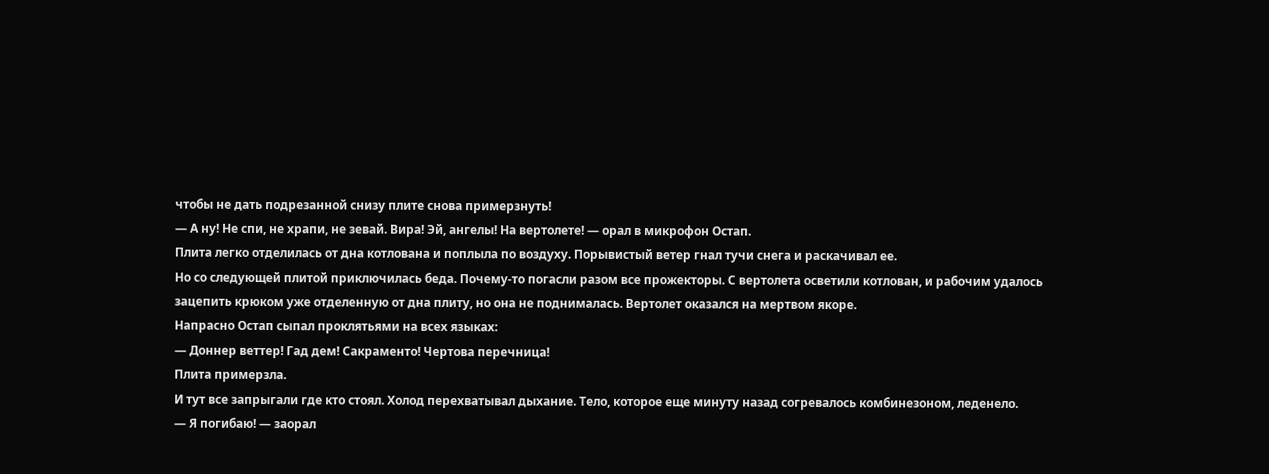чтобы не дать подрезанной снизу плите снова примерзнуть!
— А ну! Не спи, не храпи, не зевай. Вира! Эй, ангелы! На вертолете! — орал в микрофон Остап.
Плита легко отделилась от дна котлована и поплыла по воздуху. Порывистый ветер гнал тучи снега и раскачивал ее.
Но со следующей плитой приключилась беда. Почему-то погасли разом все прожекторы. С вертолета осветили котлован, и рабочим удалось зацепить крюком уже отделенную от дна плиту, но она не поднималась. Вертолет оказался на мертвом якоре.
Напрасно Остап сыпал проклятьями на всех языках:
— Доннер веттер! Гад дем! Сакраменто! Чертова перечница!
Плита примерзла.
И тут все запрыгали где кто стоял. Холод перехватывал дыхание. Тело, которое еще минуту назад согревалось комбинезоном, леденело.
— Я погибаю! — заорал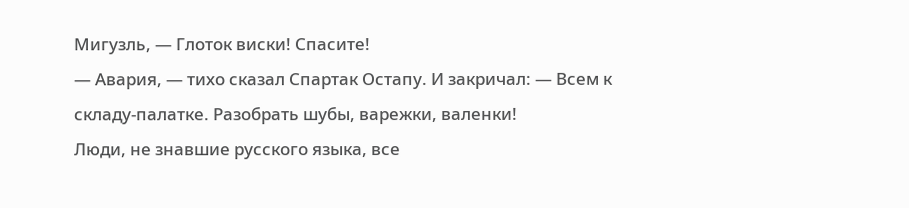Мигузль, — Глоток виски! Спасите!
— Авария, — тихо сказал Спартак Остапу. И закричал: — Всем к складу-палатке. Разобрать шубы, варежки, валенки!
Люди, не знавшие русского языка, все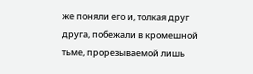же поняли его и, толкая друг друга, побежали в кромешной тьме, прорезываемой лишь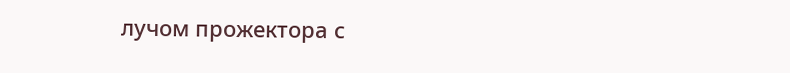лучом прожектора с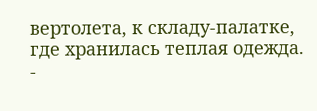вертолета, к складу-палатке, где хранилась теплая одежда.
-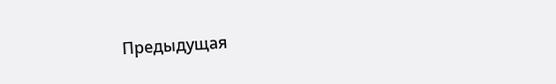Предыдущая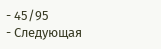- 45/95
- Следующая